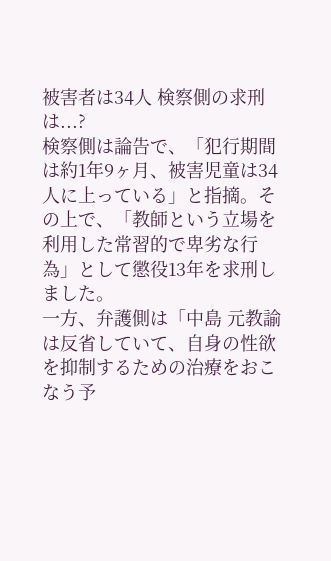被害者は34人 検察側の求刑は...?
検察側は論告で、「犯行期間は約1年9ヶ月、被害児童は34人に上っている」と指摘。その上で、「教師という立場を利用した常習的で卑劣な行為」として懲役13年を求刑しました。
一方、弁護側は「中島 元教諭は反省していて、自身の性欲を抑制するための治療をおこなう予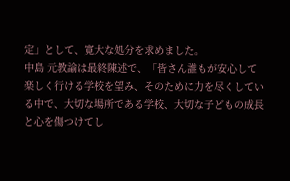定」として、寛大な処分を求めました。
中島 元教諭は最終陳述で、「皆さん誰もが安心して楽しく行ける学校を望み、そのために力を尽くしている中で、大切な場所である学校、大切な子どもの成長と心を傷つけてし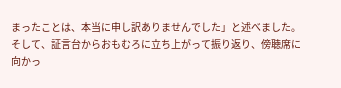まったことは、本当に申し訳ありませんでした」と述べました。
そして、証言台からおもむろに立ち上がって振り返り、傍聴席に向かっ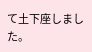て土下座しました。